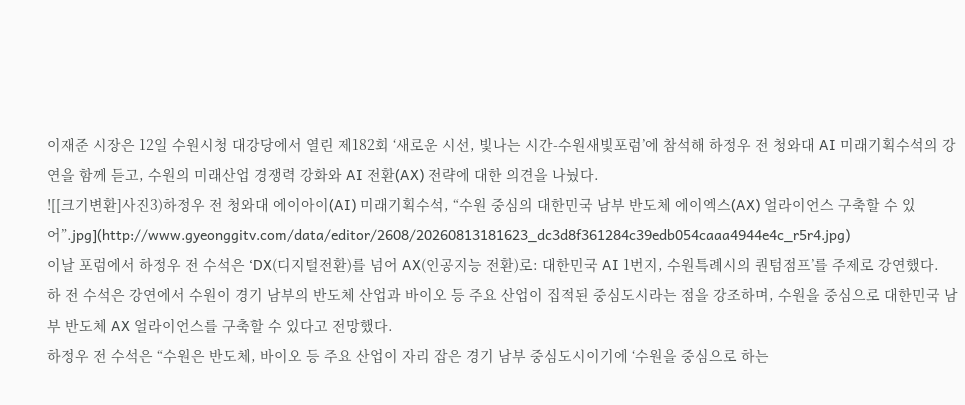이재준 시장은 12일 수원시청 대강당에서 열린 제182회 ‘새로운 시선, 빛나는 시간-수원새빛포럼’에 참석해 하정우 전 청와대 AI 미래기획수석의 강연을 함께 듣고, 수원의 미래산업 경쟁력 강화와 AI 전환(AX) 전략에 대한 의견을 나눴다.
![[크기변환]사진3)하정우 전 청와대 에이아이(AI) 미래기획수석, “수원 중심의 대한민국 남부 반도체 에이엑스(AX) 얼라이언스 구축할 수 있어”.jpg](http://www.gyeonggitv.com/data/editor/2608/20260813181623_dc3d8f361284c39edb054caaa4944e4c_r5r4.jpg)
이날 포럼에서 하정우 전 수석은 ‘DX(디지털전환)를 넘어 AX(인공지능 전환)로: 대한민국 AI 1번지, 수원특례시의 퀀텀점프’를 주제로 강연했다.
하 전 수석은 강연에서 수원이 경기 남부의 반도체 산업과 바이오 등 주요 산업이 집적된 중심도시라는 점을 강조하며, 수원을 중심으로 대한민국 남부 반도체 AX 얼라이언스를 구축할 수 있다고 전망했다.
하정우 전 수석은 “수원은 반도체, 바이오 등 주요 산업이 자리 잡은 경기 남부 중심도시이기에 ‘수원을 중심으로 하는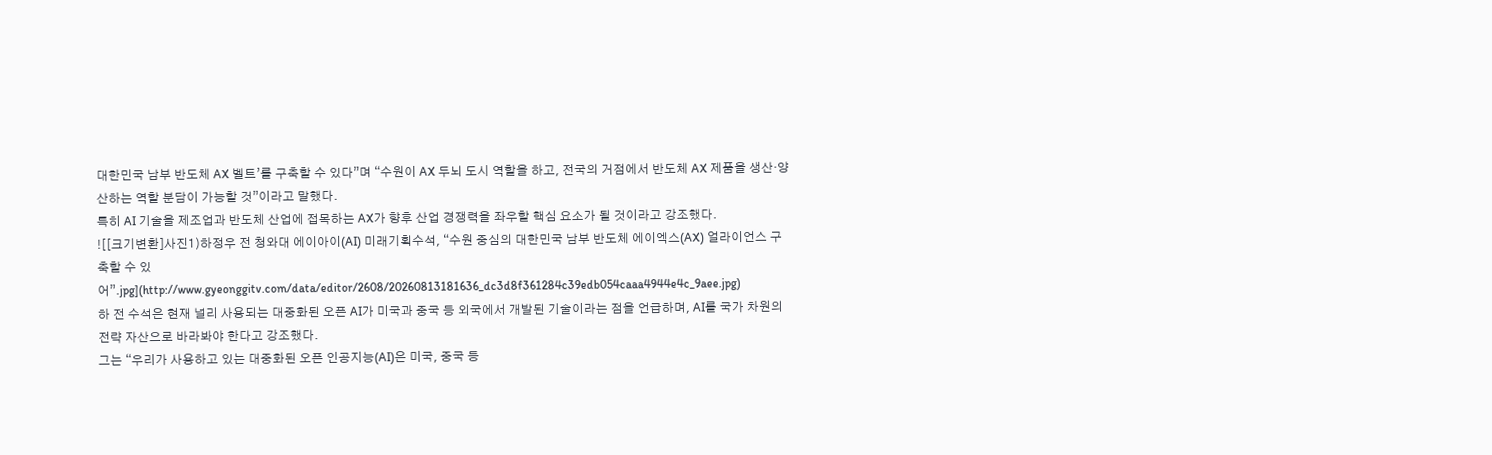대한민국 남부 반도체 AX 벨트’를 구축할 수 있다”며 “수원이 AX 두뇌 도시 역할을 하고, 전국의 거점에서 반도체 AX 제품을 생산·양산하는 역할 분담이 가능할 것”이라고 말했다.
특히 AI 기술을 제조업과 반도체 산업에 접목하는 AX가 향후 산업 경쟁력을 좌우할 핵심 요소가 될 것이라고 강조했다.
![[크기변환]사진1)하정우 전 청와대 에이아이(AI) 미래기획수석, “수원 중심의 대한민국 남부 반도체 에이엑스(AX) 얼라이언스 구축할 수 있어”.jpg](http://www.gyeonggitv.com/data/editor/2608/20260813181636_dc3d8f361284c39edb054caaa4944e4c_9aee.jpg)
하 전 수석은 현재 널리 사용되는 대중화된 오픈 AI가 미국과 중국 등 외국에서 개발된 기술이라는 점을 언급하며, AI를 국가 차원의 전략 자산으로 바라봐야 한다고 강조했다.
그는 “우리가 사용하고 있는 대중화된 오픈 인공지능(AI)은 미국, 중국 등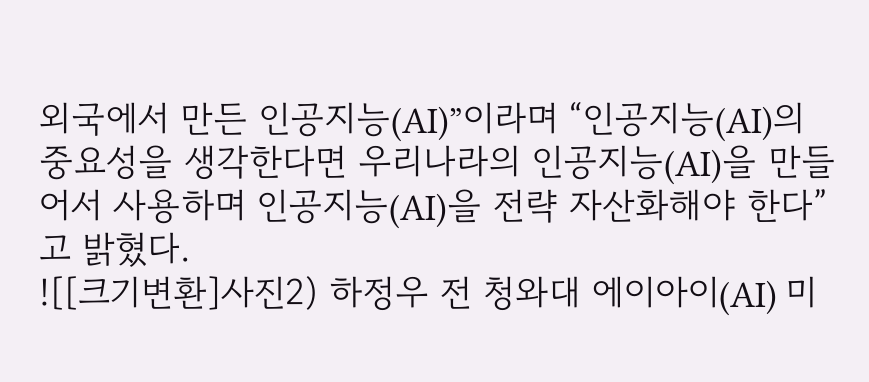외국에서 만든 인공지능(AI)”이라며 “인공지능(AI)의 중요성을 생각한다면 우리나라의 인공지능(AI)을 만들어서 사용하며 인공지능(AI)을 전략 자산화해야 한다”고 밝혔다.
![[크기변환]사진2) 하정우 전 청와대 에이아이(AI) 미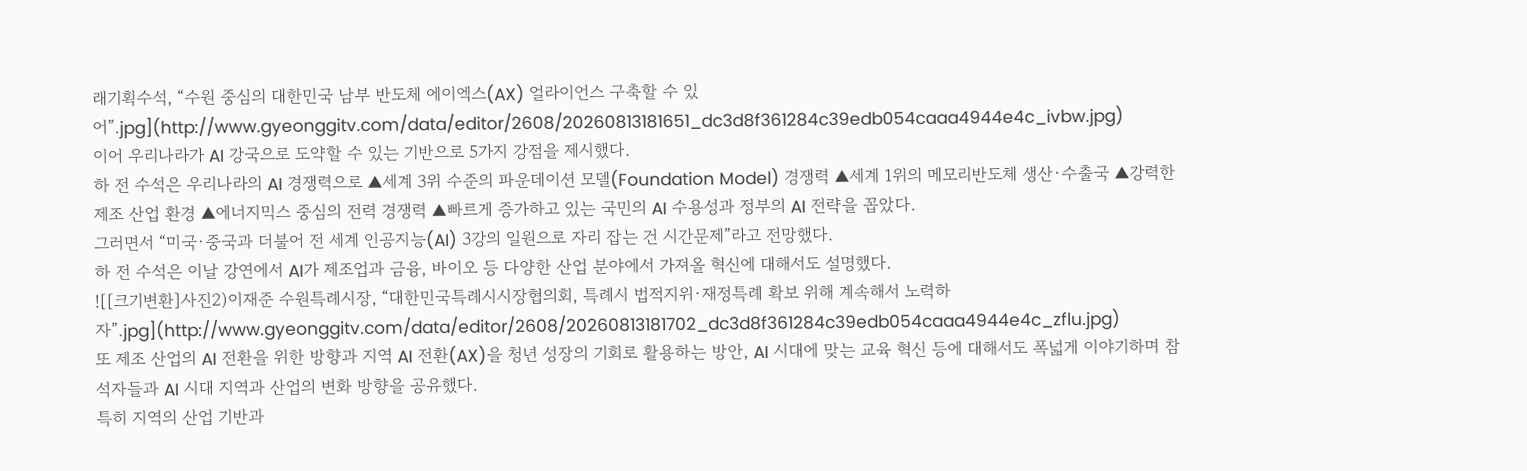래기획수석, “수원 중심의 대한민국 남부 반도체 에이엑스(AX) 얼라이언스 구축할 수 있어”.jpg](http://www.gyeonggitv.com/data/editor/2608/20260813181651_dc3d8f361284c39edb054caaa4944e4c_ivbw.jpg)
이어 우리나라가 AI 강국으로 도약할 수 있는 기반으로 5가지 강점을 제시했다.
하 전 수석은 우리나라의 AI 경쟁력으로 ▲세계 3위 수준의 파운데이션 모델(Foundation Model) 경쟁력 ▲세계 1위의 메모리반도체 생산·수출국 ▲강력한 제조 산업 환경 ▲에너지믹스 중심의 전력 경쟁력 ▲빠르게 증가하고 있는 국민의 AI 수용성과 정부의 AI 전략을 꼽았다.
그러면서 “미국·중국과 더불어 전 세계 인공지능(AI) 3강의 일원으로 자리 잡는 건 시간문제”라고 전망했다.
하 전 수석은 이날 강연에서 AI가 제조업과 금융, 바이오 등 다양한 산업 분야에서 가져올 혁신에 대해서도 설명했다.
![[크기변환]사진2)이재준 수원특례시장, “대한민국특례시시장협의회, 특례시 법적지위·재정특례 확보 위해 계속해서 노력하자”.jpg](http://www.gyeonggitv.com/data/editor/2608/20260813181702_dc3d8f361284c39edb054caaa4944e4c_zflu.jpg)
또 제조 산업의 AI 전환을 위한 방향과 지역 AI 전환(AX)을 청년 성장의 기회로 활용하는 방안, AI 시대에 맞는 교육 혁신 등에 대해서도 폭넓게 이야기하며 참석자들과 AI 시대 지역과 산업의 변화 방향을 공유했다.
특히 지역의 산업 기반과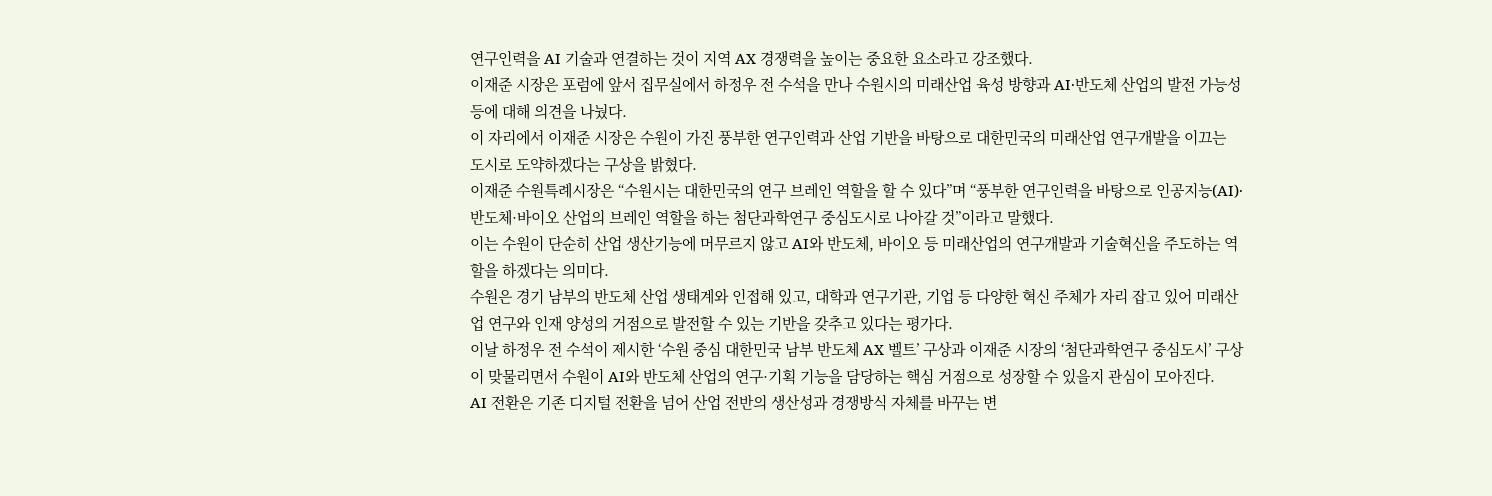연구인력을 AI 기술과 연결하는 것이 지역 AX 경쟁력을 높이는 중요한 요소라고 강조했다.
이재준 시장은 포럼에 앞서 집무실에서 하정우 전 수석을 만나 수원시의 미래산업 육성 방향과 AI·반도체 산업의 발전 가능성 등에 대해 의견을 나눴다.
이 자리에서 이재준 시장은 수원이 가진 풍부한 연구인력과 산업 기반을 바탕으로 대한민국의 미래산업 연구개발을 이끄는 도시로 도약하겠다는 구상을 밝혔다.
이재준 수원특례시장은 “수원시는 대한민국의 연구 브레인 역할을 할 수 있다”며 “풍부한 연구인력을 바탕으로 인공지능(AI)·반도체·바이오 산업의 브레인 역할을 하는 첨단과학연구 중심도시로 나아갈 것”이라고 말했다.
이는 수원이 단순히 산업 생산기능에 머무르지 않고 AI와 반도체, 바이오 등 미래산업의 연구개발과 기술혁신을 주도하는 역할을 하겠다는 의미다.
수원은 경기 남부의 반도체 산업 생태계와 인접해 있고, 대학과 연구기관, 기업 등 다양한 혁신 주체가 자리 잡고 있어 미래산업 연구와 인재 양성의 거점으로 발전할 수 있는 기반을 갖추고 있다는 평가다.
이날 하정우 전 수석이 제시한 ‘수원 중심 대한민국 남부 반도체 AX 벨트’ 구상과 이재준 시장의 ‘첨단과학연구 중심도시’ 구상이 맞물리면서 수원이 AI와 반도체 산업의 연구·기획 기능을 담당하는 핵심 거점으로 성장할 수 있을지 관심이 모아진다.
AI 전환은 기존 디지털 전환을 넘어 산업 전반의 생산성과 경쟁방식 자체를 바꾸는 변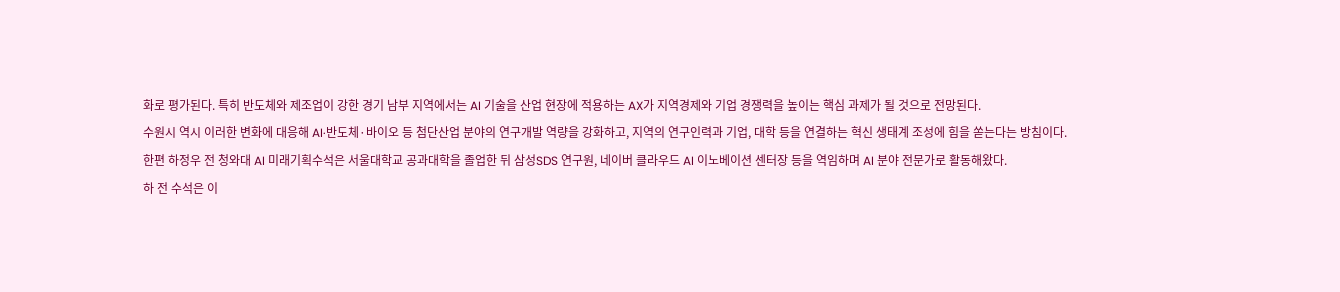화로 평가된다. 특히 반도체와 제조업이 강한 경기 남부 지역에서는 AI 기술을 산업 현장에 적용하는 AX가 지역경제와 기업 경쟁력을 높이는 핵심 과제가 될 것으로 전망된다.
수원시 역시 이러한 변화에 대응해 AI·반도체·바이오 등 첨단산업 분야의 연구개발 역량을 강화하고, 지역의 연구인력과 기업, 대학 등을 연결하는 혁신 생태계 조성에 힘을 쏟는다는 방침이다.
한편 하정우 전 청와대 AI 미래기획수석은 서울대학교 공과대학을 졸업한 뒤 삼성SDS 연구원, 네이버 클라우드 AI 이노베이션 센터장 등을 역임하며 AI 분야 전문가로 활동해왔다.
하 전 수석은 이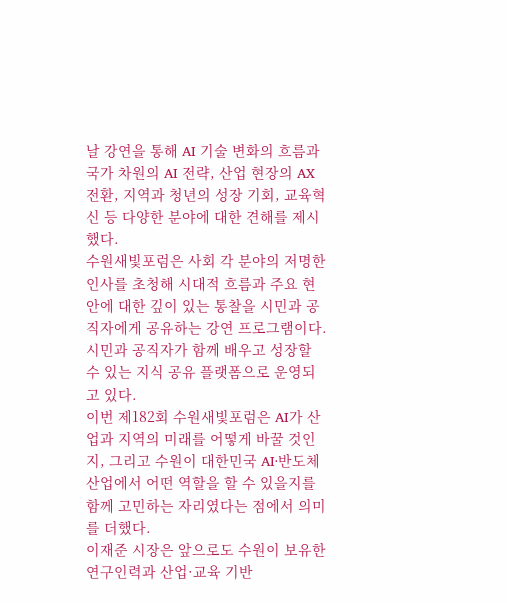날 강연을 통해 AI 기술 변화의 흐름과 국가 차원의 AI 전략, 산업 현장의 AX 전환, 지역과 청년의 성장 기회, 교육혁신 등 다양한 분야에 대한 견해를 제시했다.
수원새빛포럼은 사회 각 분야의 저명한 인사를 초청해 시대적 흐름과 주요 현안에 대한 깊이 있는 통찰을 시민과 공직자에게 공유하는 강연 프로그램이다. 시민과 공직자가 함께 배우고 성장할 수 있는 지식 공유 플랫폼으로 운영되고 있다.
이번 제182회 수원새빛포럼은 AI가 산업과 지역의 미래를 어떻게 바꿀 것인지, 그리고 수원이 대한민국 AI·반도체 산업에서 어떤 역할을 할 수 있을지를 함께 고민하는 자리였다는 점에서 의미를 더했다.
이재준 시장은 앞으로도 수원이 보유한 연구인력과 산업·교육 기반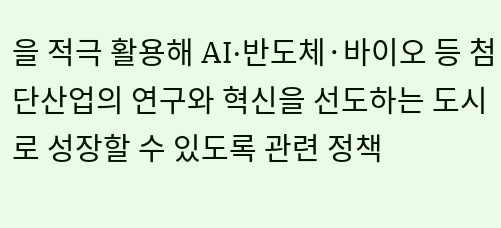을 적극 활용해 AI·반도체·바이오 등 첨단산업의 연구와 혁신을 선도하는 도시로 성장할 수 있도록 관련 정책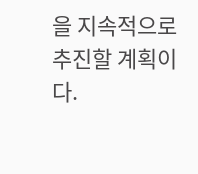을 지속적으로 추진할 계획이다.